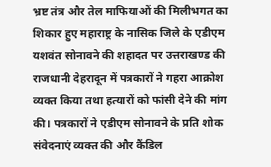भ्रष्ट तंत्र और तेल माफियाओं की मिलीभगत का शिकार हुए महाराष्ट्र के नासिक जिले के एडीएम यशवंत सोनावने की शहादत पर उत्तराखण्ड की राजधानी देहरादून में पत्रकारों ने गहरा आक्रोश व्यक्त किया तथा हत्यारों को फांसी देने की मांग की। पत्रकारों ने एडीएम सोनावने के प्रति शोक संवेदनाएं व्यक्त की और कैंडिल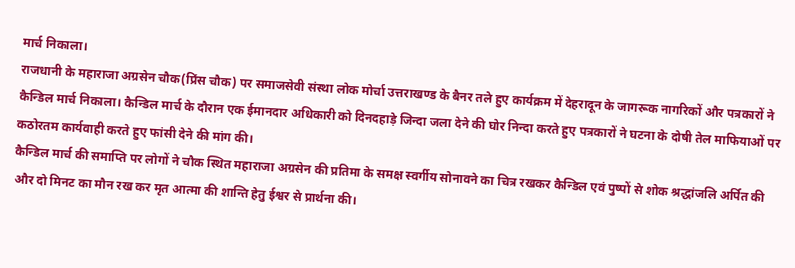मार्च निकाला।
राजधानी के महाराजा अग्रसेन चौक(प्रिंस चौक) पर समाजसेवी संस्था लोक मोर्चा उत्तराखण्ड के बैनर तले हुए कार्यक्रम में देहरादून के जागरूक नागरिकों और पत्रकारों ने कैन्डिल मार्च निकाला। कैन्डिल मार्च के दौरान एक ईमानदार अधिकारी को दिनदहाड़े जिन्दा जला देने की घोर निन्दा करते हुए पत्रकारों ने घटना के दोषी तेल माफियाओं पर कठोरतम कार्यवाही करते हुए फांसी देने की मांग की।
कैन्डिल मार्च की समाप्ति पर लोगों ने चौक स्थित महाराजा अग्रसेन की प्रतिमा के समक्ष स्वर्गीय सोनावने का चित्र रखकर कैन्डिल एवं पुष्पों से शोक श्रद्धांजलि अर्पित की और दो मिनट का मौन रख कर मृत आत्मा की शान्ति हेतु ईश्वर से प्रार्थना की।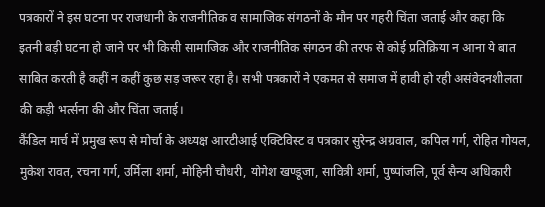पत्रकारों ने इस घटना पर राजधानी के राजनीतिक व सामाजिक संगठनों के मौन पर गहरी चिंता जताई और कहा कि इतनी बड़ी घटना हो जाने पर भी किसी सामाजिक और राजनीतिक संगठन की तरफ से कोई प्रतिक्रिया न आना ये बात साबित करती है कहीं न कहीं कुछ सड़ जरूर रहा है। सभी पत्रकारों ने एकमत से समाज में हावी हो रही असंवेदनशीलता की कड़ी भर्त्सना की और चिंता जताई।
कैंडिल मार्च में प्रमुख रूप से मोर्चा के अध्यक्ष आरटीआई एक्टिविस्ट व पत्रकार सुरेन्द्र अग्रवाल, कपिल गर्ग, रोहित गोयल, मुकेश रावत, रचना गर्ग, उर्मिला शर्मा, मोहिनी चौधरी, योगेश खण्डूजा, सावित्री शर्मा, पुष्पांजलि, पूर्व सैन्य अधिकारी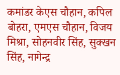कमांडर केएस चौहान, कपिल बोहरा, एमएस चौहान, विजय मिश्रा, सोहनवीर सिंह, सुक्खन सिंह, नागेन्द्र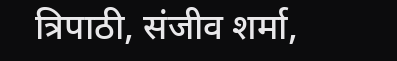त्रिपाठी, संजीव शर्मा,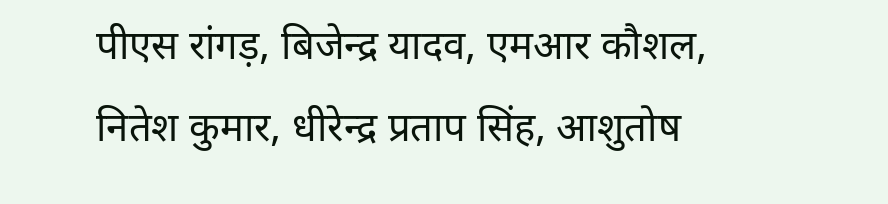पीएस रांगड़, बिजेन्द्र यादव, एमआर कौशल, नितेश कुमार, धीरेन्द्र प्रताप सिंह, आशुतोष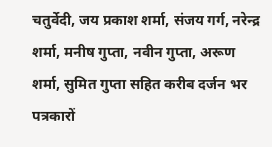चतुर्वेदी, जय प्रकाश शर्मा, संजय गर्ग, नरेन्द्र शर्मा, मनीष गुप्ता, नवीन गुप्ता, अरूण शर्मा, सुमित गुप्ता सहित करीब दर्जन भर पत्रकारों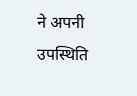ने अपनी उपस्थिति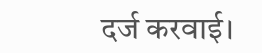दर्ज करवाई।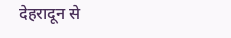देहरादून से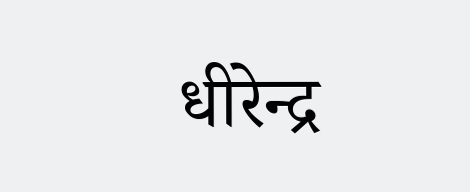धीरेन्द्र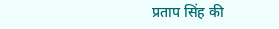प्रताप सिंह की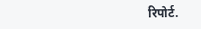रिपोर्ट.